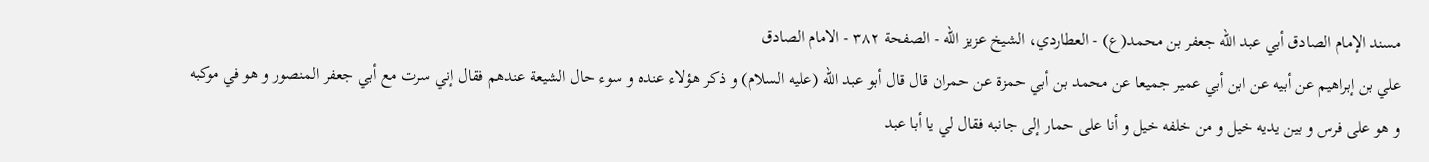مسند الإمام الصادق أبي عبد الله جعفر بن محمد(ع) - العطاردي، الشيخ عزيز الله - الصفحة ٣٨٢ - الامام الصادق
علي بن إبراهيم عن أبيه عن ابن أبي عمير جميعا عن محمد بن أبي حمزة عن حمران قال قال أبو عبد اللّه (عليه السلام) و ذكر هؤلاء عنده و سوء حال الشيعة عندهم فقال إني سرت مع أبي جعفر المنصور و هو في موكبه و هو على فرس و بين يديه خيل و من خلفه خيل و أنا على حمار إلى جانبه فقال لي يا أبا عبد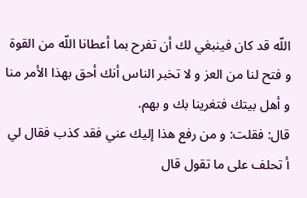اللّه قد كان فينبغي لك أن تفرح بما أعطانا اللّه من القوة و فتح لنا من العز و لا تخبر الناس أنك أحق بهذا الأمر منا و أهل بيتك فتغرينا بك و بهم.
قال: فقلت: و من رفع هذا إليك عني فقد كذب فقال لي أ تحلف على ما تقول قال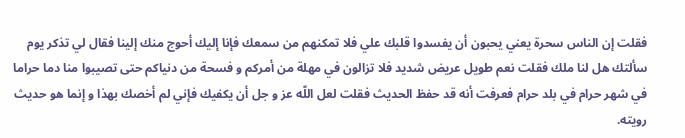فقلت إن الناس سحرة يعني يحبون أن يفسدوا قلبك علي فلا تمكنهم من سمعك فإنا إليك أحوج منك إلينا فقال لي تذكر يوم سألتك هل لنا ملك فقلت نعم طويل عريض شديد فلا تزالون في مهلة من أمركم و فسحة من دنياكم حتى تصيبوا منا دما حراما في شهر حرام في بلد حرام فعرفت أنه قد حفظ الحديث فقلت لعل اللّه عز و جل أن يكفيك فإني لم أخصك بهذا و إنما هو حديث رويته.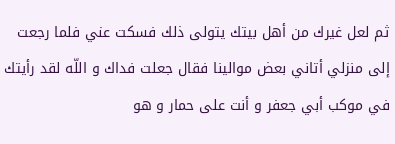ثم لعل غيرك من أهل بيتك يتولى ذلك فسكت عني فلما رجعت إلى منزلي أتاني بعض موالينا فقال جعلت فداك و اللّه لقد رأيتك في موكب أبي جعفر و أنت على حمار و هو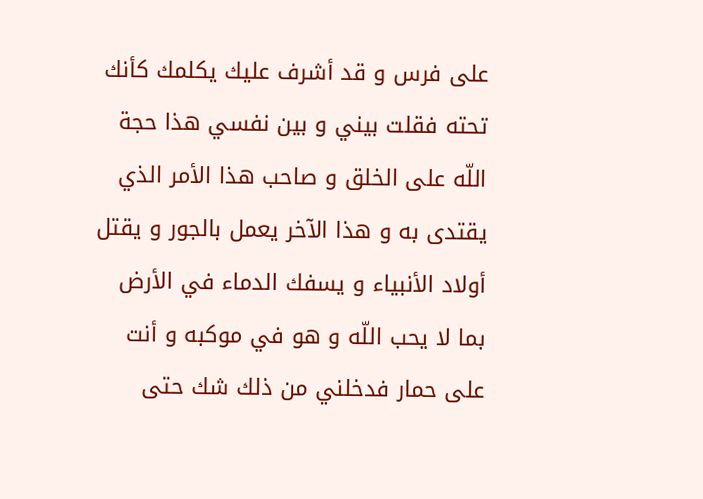على فرس و قد أشرف عليك يكلمك كأنك تحته فقلت بيني و بين نفسي هذا حجة اللّه على الخلق و صاحب هذا الأمر الذي يقتدى به و هذا الآخر يعمل بالجور و يقتل أولاد الأنبياء و يسفك الدماء في الأرض بما لا يحب اللّه و هو في موكبه و أنت على حمار فدخلني من ذلك شك حتى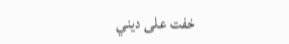خفت على ديني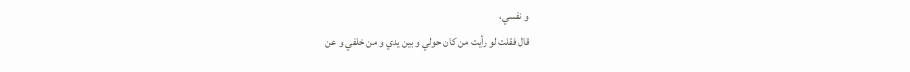و نفسي،
قال فقلت لو رأيت من كان حولي و بين يدي و من خلفي و عن